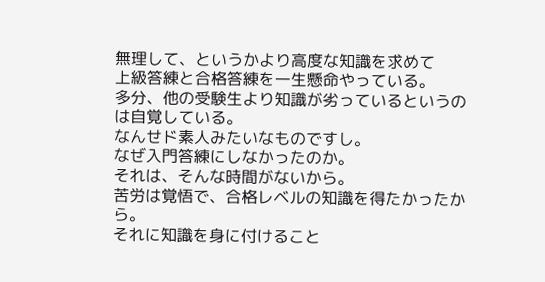無理して、というかより高度な知識を求めて
上級答練と合格答練を一生懸命やっている。
多分、他の受験生より知識が劣っているというのは自覚している。
なんせド素人みたいなものですし。
なぜ入門答練にしなかったのか。
それは、そんな時間がないから。
苦労は覚悟で、合格レベルの知識を得たかったから。
それに知識を身に付けること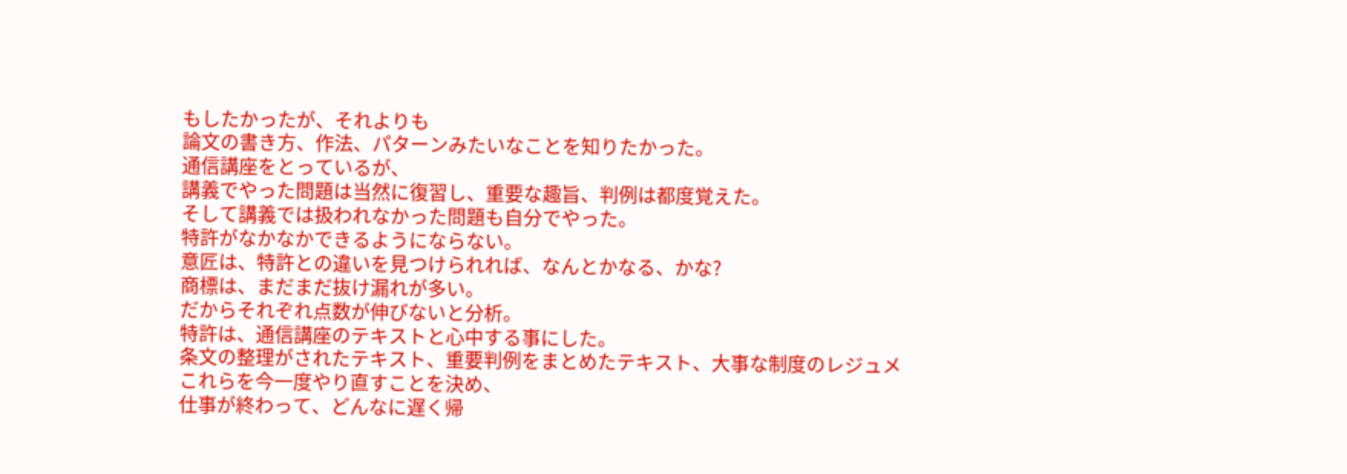もしたかったが、それよりも
論文の書き方、作法、パターンみたいなことを知りたかった。
通信講座をとっているが、
講義でやった問題は当然に復習し、重要な趣旨、判例は都度覚えた。
そして講義では扱われなかった問題も自分でやった。
特許がなかなかできるようにならない。
意匠は、特許との違いを見つけられれば、なんとかなる、かな?
商標は、まだまだ抜け漏れが多い。
だからそれぞれ点数が伸びないと分析。
特許は、通信講座のテキストと心中する事にした。
条文の整理がされたテキスト、重要判例をまとめたテキスト、大事な制度のレジュメ
これらを今一度やり直すことを決め、
仕事が終わって、どんなに遅く帰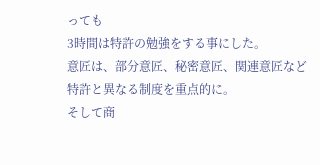っても
3時間は特許の勉強をする事にした。
意匠は、部分意匠、秘密意匠、関連意匠など特許と異なる制度を重点的に。
そして商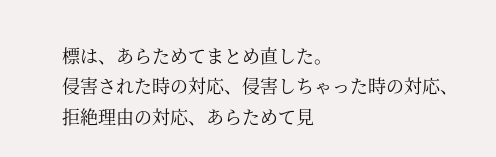標は、あらためてまとめ直した。
侵害された時の対応、侵害しちゃった時の対応、拒絶理由の対応、あらためて見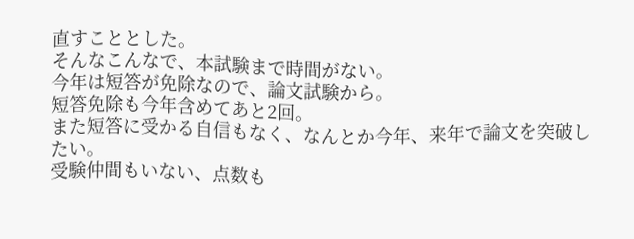直すこととした。
そんなこんなで、本試験まで時間がない。
今年は短答が免除なので、論文試験から。
短答免除も今年含めてあと2回。
また短答に受かる自信もなく、なんとか今年、来年で論文を突破したい。
受験仲間もいない、点数も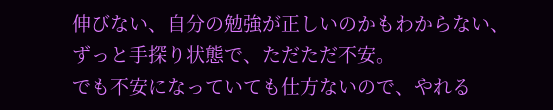伸びない、自分の勉強が正しいのかもわからない、
ずっと手探り状態で、ただただ不安。
でも不安になっていても仕方ないので、やれる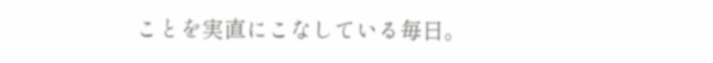ことを実直にこなしている毎日。